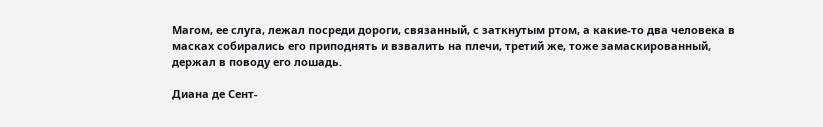Магом, ее слуга, лежал посреди дороги, связанный, с заткнутым ртом, а какие-то два человека в масках собирались его приподнять и взвалить на плечи, третий же, тоже замаскированный, держал в поводу его лошадь.

Диана де Сент-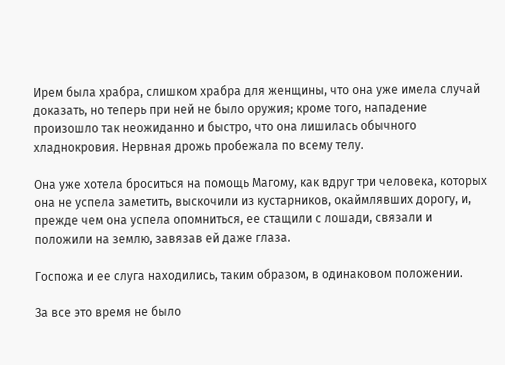Ирем была храбра, слишком храбра для женщины, что она уже имела случай доказать, но теперь при ней не было оружия; кроме того, нападение произошло так неожиданно и быстро, что она лишилась обычного хладнокровия. Нервная дрожь пробежала по всему телу.

Она уже хотела броситься на помощь Магому, как вдруг три человека, которых она не успела заметить, выскочили из кустарников, окаймлявших дорогу, и, прежде чем она успела опомниться, ее стащили с лошади, связали и положили на землю, завязав ей даже глаза.

Госпожа и ее слуга находились, таким образом, в одинаковом положении.

За все это время не было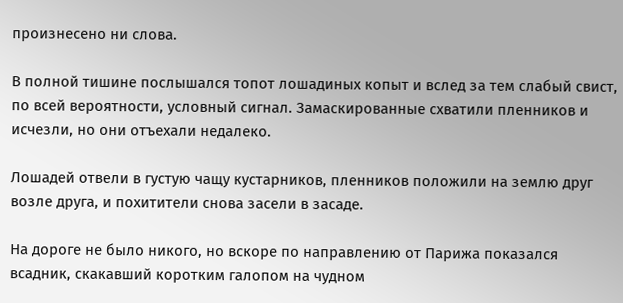произнесено ни слова.

В полной тишине послышался топот лошадиных копыт и вслед за тем слабый свист, по всей вероятности, условный сигнал. Замаскированные схватили пленников и исчезли, но они отъехали недалеко.

Лошадей отвели в густую чащу кустарников, пленников положили на землю друг возле друга, и похитители снова засели в засаде.

На дороге не было никого, но вскоре по направлению от Парижа показался всадник, скакавший коротким галопом на чудном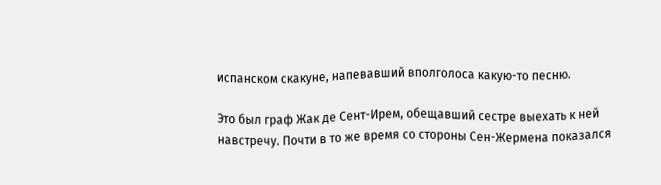испанском скакуне, напевавший вполголоса какую-то песню.

Это был граф Жак де Сент-Ирем, обещавший сестре выехать к ней навстречу. Почти в то же время со стороны Сен-Жермена показался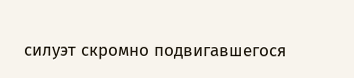силуэт скромно подвигавшегося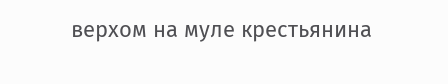верхом на муле крестьянина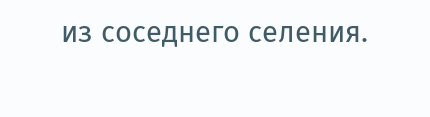из соседнего селения.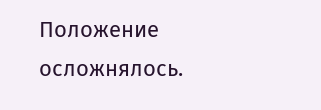Положение осложнялось.